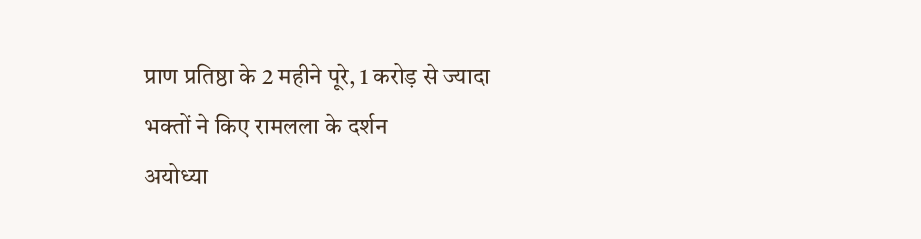प्राण प्रतिष्ठा के 2 महीने पूरे, 1 करोड़ से ज्यादा भक्तों ने किए रामलला के दर्शन
अयोध्या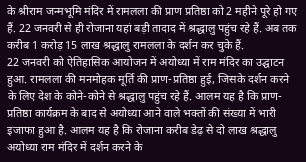के श्रीराम जन्मभूमि मंदिर में रामलला की प्राण प्रतिष्ठा को 2 महीने पूरे हो गए हैं. 22 जनवरी से ही रोजाना यहां बड़ी तादाद में श्रद्धालु पहुंच रहे हैं. अब तक करीब 1 करोड़ 15 लाख श्रद्धालु रामलला के दर्शन कर चुके हैं.
22 जनवरी को ऐतिहासिक आयोजन में अयोध्या में राम मंदिर का उद्घाटन हुआ. रामलला की मनमोहक मूर्ति की प्राण-प्रतिष्ठा हुई, जिसके दर्शन करने के लिए देश के कोने-कोने से श्रद्धालु पहुंच रहे हैं. आलम यह है कि प्राण-प्रतिष्ठा कार्यक्रम के बाद से अयोध्या आने वाले भक्तों की संख्या में भारी इजाफा हुआ है. आलम यह है कि रोजाना करीब डेढ़ से दो लाख श्रद्धालु अयोध्या राम मंदिर में दर्शन करने के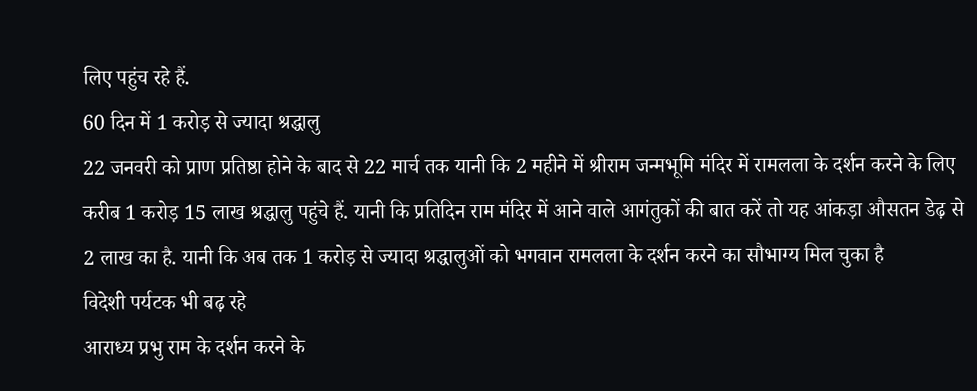लिए पहुंच रहे हैं.
60 दिन में 1 करोड़ से ज्यादा श्रद्धालु
22 जनवरी को प्राण प्रतिष्ठा होने के बाद से 22 मार्च तक यानी कि 2 महीने में श्रीराम जन्मभूमि मंदिर में रामलला के दर्शन करने के लिए करीब 1 करोड़ 15 लाख श्रद्धालु पहुंचे हैं. यानी कि प्रतिदिन राम मंदिर में आने वाले आगंतुकों की बात करें तो यह आंकड़ा औसतन डेढ़ से 2 लाख का है. यानी कि अब तक 1 करोड़ से ज्यादा श्रद्धालुओं को भगवान रामलला के दर्शन करने का सौभाग्य मिल चुका है
विदेशी पर्यटक भी बढ़ रहे
आराध्य प्रभु राम के दर्शन करने के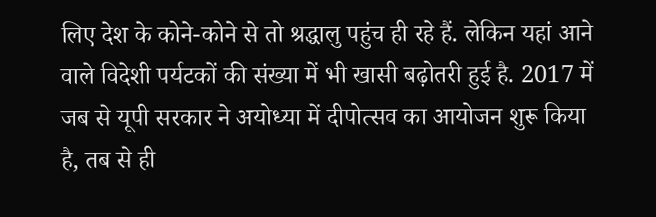लिए देश के कोने-कोने से तो श्रद्धालु पहुंच ही रहे हैं. लेकिन यहां आने वाले विदेशी पर्यटकों की संख्या में भी खासी बढ़ोतरी हुई है. 2017 में जब से यूपी सरकार ने अयोध्या में दीपोत्सव का आयोजन शुरू किया है, तब से ही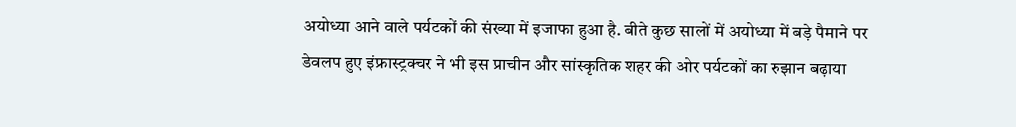अयोध्या आने वाले पर्यटकों की संख्या में इजाफा हुआ है. बीते कुछ सालों में अयोध्या में बड़े पैमाने पर डेवलप हुए इंफ्रास्ट्रक्चर ने भी इस प्राचीन और सांस्कृतिक शहर की ओर पर्यटकों का रुझान बढ़ाया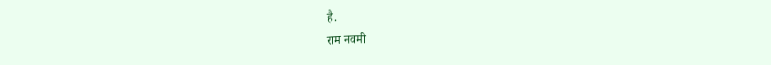है.
राम नवमी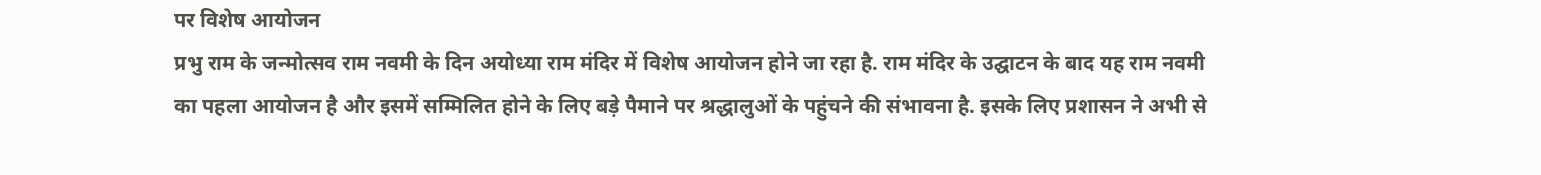पर विशेष आयोजन
प्रभु राम के जन्मोत्सव राम नवमी के दिन अयोध्या राम मंदिर में विशेष आयोजन होने जा रहा है. राम मंदिर के उद्घाटन के बाद यह राम नवमी का पहला आयोजन है और इसमें सम्मिलित होने के लिए बड़े पैमाने पर श्रद्धालुओं के पहुंचने की संभावना है. इसके लिए प्रशासन ने अभी से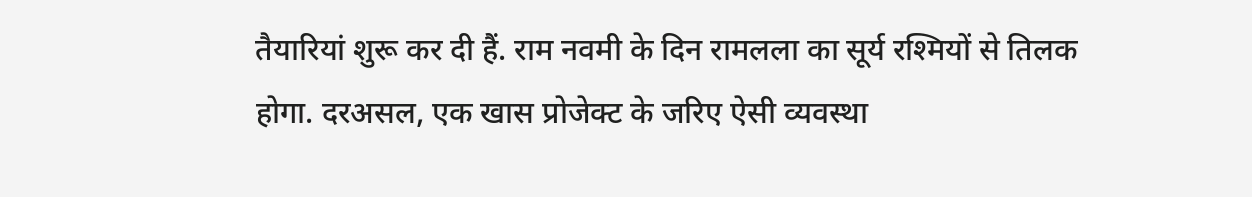तैयारियां शुरू कर दी हैं. राम नवमी के दिन रामलला का सूर्य रश्मियों से तिलक होगा. दरअसल, एक खास प्रोजेक्ट के जरिए ऐसी व्यवस्था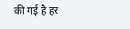की गई है हर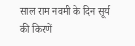साल राम नवमी के दिन सूर्य की किरणें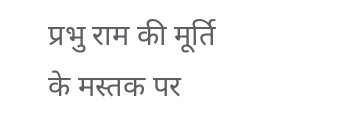प्रभु राम की मूर्ति के मस्तक पर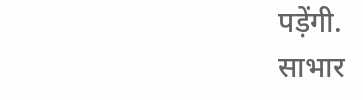पड़ेंगी.
साभार